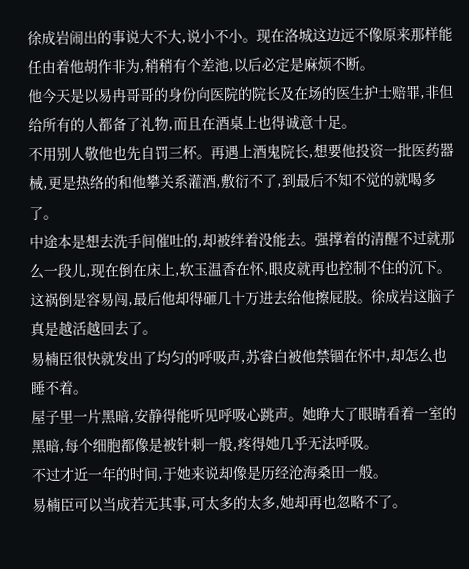徐成岩闹出的事说大不大,说小不小。现在洛城这边远不像原来那样能任由着他胡作非为,稍稍有个差池,以后必定是麻烦不断。
他今天是以易冉哥哥的身份向医院的院长及在场的医生护士赔罪,非但给所有的人都备了礼物,而且在酒桌上也得诚意十足。
不用别人敬他也先自罚三杯。再遇上酒鬼院长,想要他投资一批医药器械,更是热络的和他攀关系灌酒,敷衍不了,到最后不知不觉的就喝多了。
中途本是想去洗手间催吐的,却被绊着没能去。强撑着的清醒不过就那么一段儿,现在倒在床上,软玉温香在怀,眼皮就再也控制不住的沉下。
这祸倒是容易闯,最后他却得砸几十万进去给他擦屁股。徐成岩这脑子真是越活越回去了。
易楠臣很快就发出了均匀的呼吸声,苏睿白被他禁锢在怀中,却怎么也睡不着。
屋子里一片黑暗,安静得能听见呼吸心跳声。她睁大了眼睛看着一室的黑暗,每个细胞都像是被针刺一般,疼得她几乎无法呼吸。
不过才近一年的时间,于她来说却像是历经沧海桑田一般。
易楠臣可以当成若无其事,可太多的太多,她却再也忽略不了。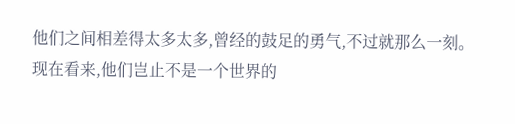他们之间相差得太多太多,曾经的鼓足的勇气,不过就那么一刻。
现在看来,他们岂止不是一个世界的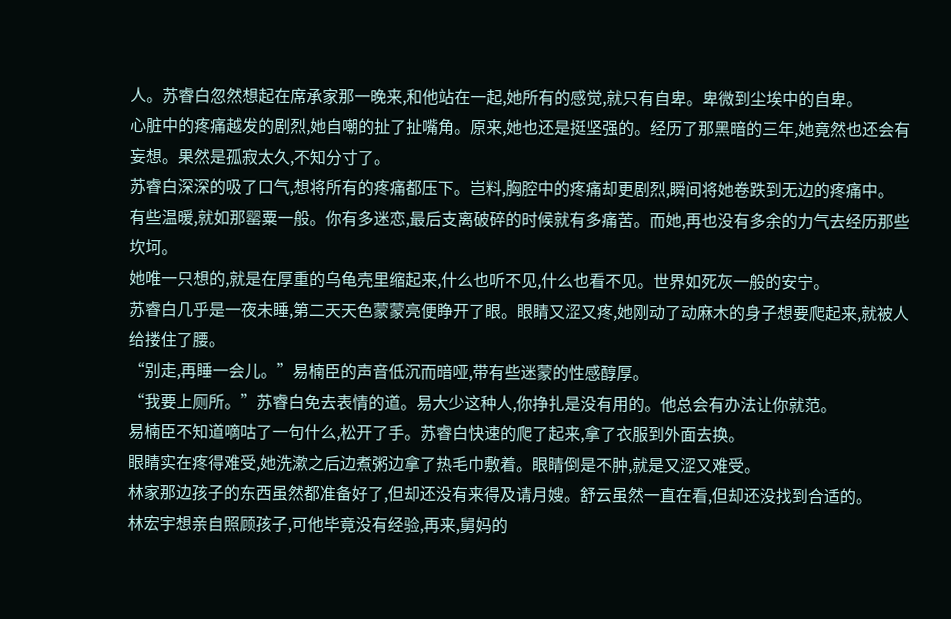人。苏睿白忽然想起在席承家那一晚来,和他站在一起,她所有的感觉,就只有自卑。卑微到尘埃中的自卑。
心脏中的疼痛越发的剧烈,她自嘲的扯了扯嘴角。原来,她也还是挺坚强的。经历了那黑暗的三年,她竟然也还会有妄想。果然是孤寂太久,不知分寸了。
苏睿白深深的吸了口气,想将所有的疼痛都压下。岂料,胸腔中的疼痛却更剧烈,瞬间将她卷跌到无边的疼痛中。
有些温暖,就如那罂粟一般。你有多迷恋,最后支离破碎的时候就有多痛苦。而她,再也没有多余的力气去经历那些坎坷。
她唯一只想的,就是在厚重的乌龟壳里缩起来,什么也听不见,什么也看不见。世界如死灰一般的安宁。
苏睿白几乎是一夜未睡,第二天天色蒙蒙亮便睁开了眼。眼睛又涩又疼,她刚动了动麻木的身子想要爬起来,就被人给搂住了腰。
“别走,再睡一会儿。”易楠臣的声音低沉而暗哑,带有些迷蒙的性感醇厚。
“我要上厕所。”苏睿白免去表情的道。易大少这种人,你挣扎是没有用的。他总会有办法让你就范。
易楠臣不知道嘀咕了一句什么,松开了手。苏睿白快速的爬了起来,拿了衣服到外面去换。
眼睛实在疼得难受,她洗漱之后边煮粥边拿了热毛巾敷着。眼睛倒是不肿,就是又涩又难受。
林家那边孩子的东西虽然都准备好了,但却还没有来得及请月嫂。舒云虽然一直在看,但却还没找到合适的。
林宏宇想亲自照顾孩子,可他毕竟没有经验,再来,舅妈的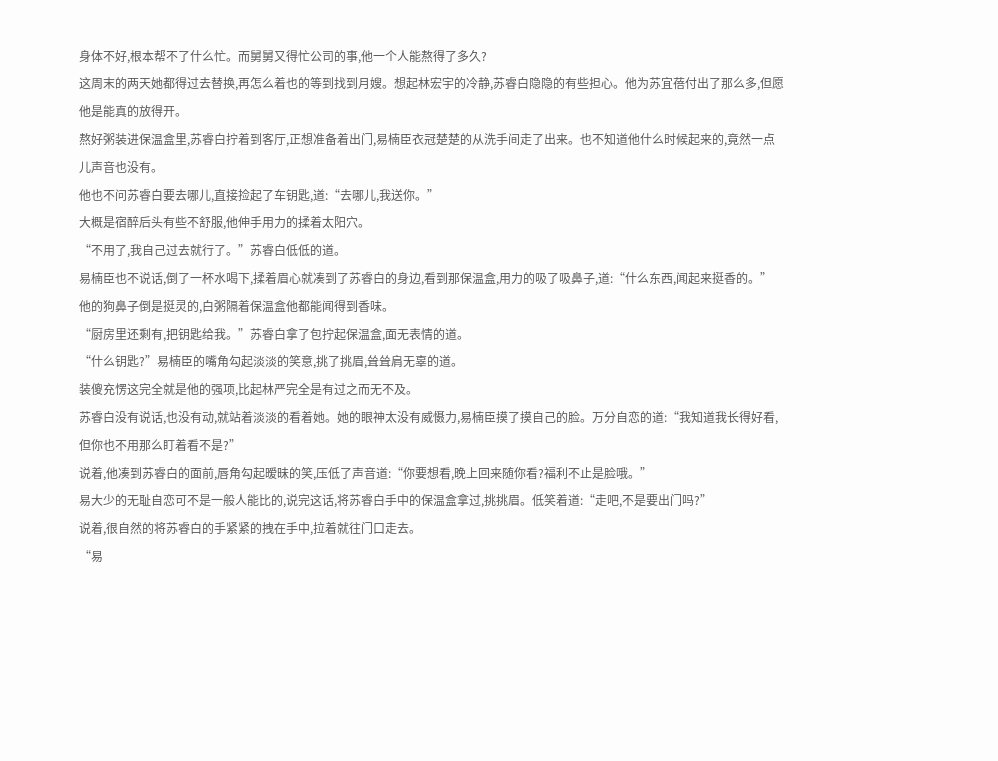身体不好,根本帮不了什么忙。而舅舅又得忙公司的事,他一个人能熬得了多久?
这周末的两天她都得过去替换,再怎么着也的等到找到月嫂。想起林宏宇的冷静,苏睿白隐隐的有些担心。他为苏宜蓓付出了那么多,但愿他是能真的放得开。
熬好粥装进保温盒里,苏睿白拧着到客厅,正想准备着出门,易楠臣衣冠楚楚的从洗手间走了出来。也不知道他什么时候起来的,竟然一点儿声音也没有。
他也不问苏睿白要去哪儿,直接捡起了车钥匙,道:“去哪儿,我送你。”
大概是宿醉后头有些不舒服,他伸手用力的揉着太阳穴。
“不用了,我自己过去就行了。”苏睿白低低的道。
易楠臣也不说话,倒了一杯水喝下,揉着眉心就凑到了苏睿白的身边,看到那保温盒,用力的吸了吸鼻子,道:“什么东西,闻起来挺香的。”
他的狗鼻子倒是挺灵的,白粥隔着保温盒他都能闻得到香味。
“厨房里还剩有,把钥匙给我。”苏睿白拿了包拧起保温盒,面无表情的道。
“什么钥匙?”易楠臣的嘴角勾起淡淡的笑意,挑了挑眉,耸耸肩无辜的道。
装傻充愣这完全就是他的强项,比起林严完全是有过之而无不及。
苏睿白没有说话,也没有动,就站着淡淡的看着她。她的眼神太没有威慑力,易楠臣摸了摸自己的脸。万分自恋的道:“我知道我长得好看,但你也不用那么盯着看不是?”
说着,他凑到苏睿白的面前,唇角勾起暧昧的笑,压低了声音道:“你要想看,晚上回来随你看?福利不止是脸哦。”
易大少的无耻自恋可不是一般人能比的,说完这话,将苏睿白手中的保温盒拿过,挑挑眉。低笑着道:“走吧,不是要出门吗?”
说着,很自然的将苏睿白的手紧紧的拽在手中,拉着就往门口走去。
“易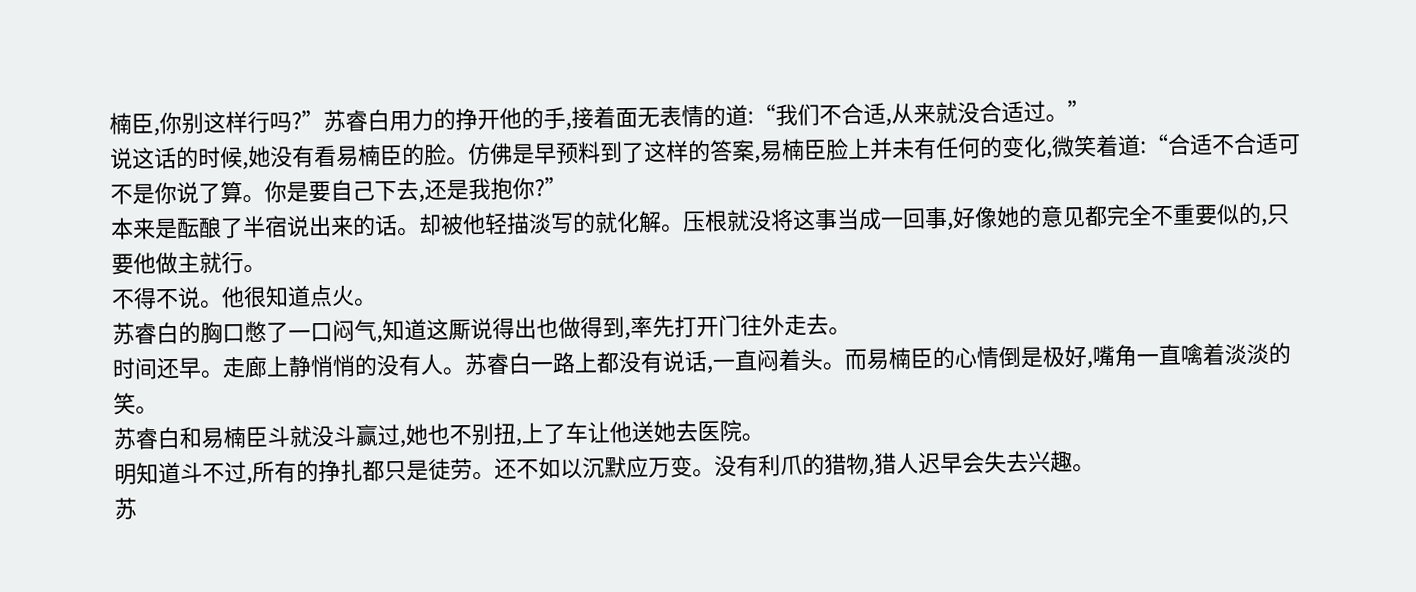楠臣,你别这样行吗?”苏睿白用力的挣开他的手,接着面无表情的道:“我们不合适,从来就没合适过。”
说这话的时候,她没有看易楠臣的脸。仿佛是早预料到了这样的答案,易楠臣脸上并未有任何的变化,微笑着道:“合适不合适可不是你说了算。你是要自己下去,还是我抱你?”
本来是酝酿了半宿说出来的话。却被他轻描淡写的就化解。压根就没将这事当成一回事,好像她的意见都完全不重要似的,只要他做主就行。
不得不说。他很知道点火。
苏睿白的胸口憋了一口闷气,知道这厮说得出也做得到,率先打开门往外走去。
时间还早。走廊上静悄悄的没有人。苏睿白一路上都没有说话,一直闷着头。而易楠臣的心情倒是极好,嘴角一直噙着淡淡的笑。
苏睿白和易楠臣斗就没斗赢过,她也不别扭,上了车让他送她去医院。
明知道斗不过,所有的挣扎都只是徒劳。还不如以沉默应万变。没有利爪的猎物,猎人迟早会失去兴趣。
苏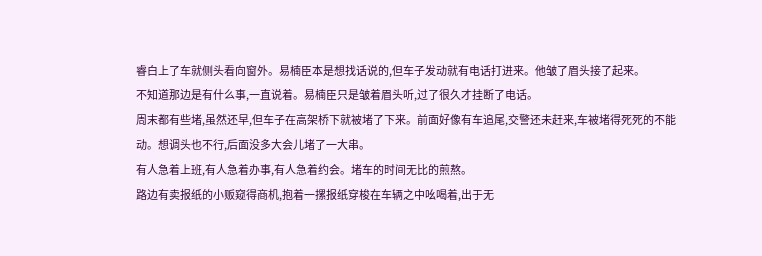睿白上了车就侧头看向窗外。易楠臣本是想找话说的,但车子发动就有电话打进来。他皱了眉头接了起来。
不知道那边是有什么事,一直说着。易楠臣只是皱着眉头听,过了很久才挂断了电话。
周末都有些堵,虽然还早,但车子在高架桥下就被堵了下来。前面好像有车追尾,交警还未赶来,车被堵得死死的不能动。想调头也不行,后面没多大会儿堵了一大串。
有人急着上班,有人急着办事,有人急着约会。堵车的时间无比的煎熬。
路边有卖报纸的小贩窥得商机,抱着一摞报纸穿梭在车辆之中吆喝着,出于无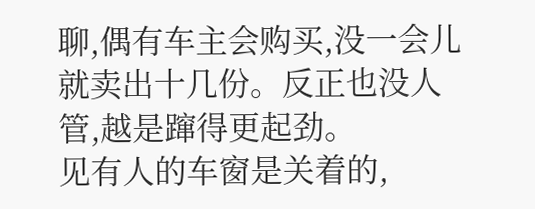聊,偶有车主会购买,没一会儿就卖出十几份。反正也没人管,越是蹿得更起劲。
见有人的车窗是关着的,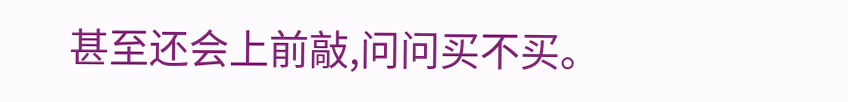甚至还会上前敲,问问买不买。